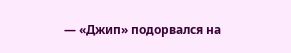— «Джип» подорвался на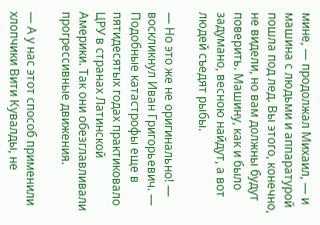мине, — продолжал Михаил, — и машина с людьми и аппаратурой пошла под лед. Вы этого, конечно, не видели, но вам должны будут поверить. Машину, как и было задумано, весною найдут, а вот людей съедят рыбы.

— Но это же не оригинально! — воскликнул Иван Григорьевич. — Подобные катастрофы еще в пятидесятых годах практиковало ЦРУ в странах Латинской Америки. Так они обезглавливали прогрессивные движения.

— А у нас этот способ применили хлопчики Вити Кувалды, не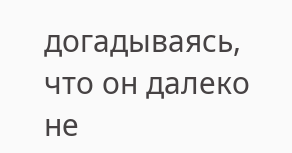догадываясь, что он далеко не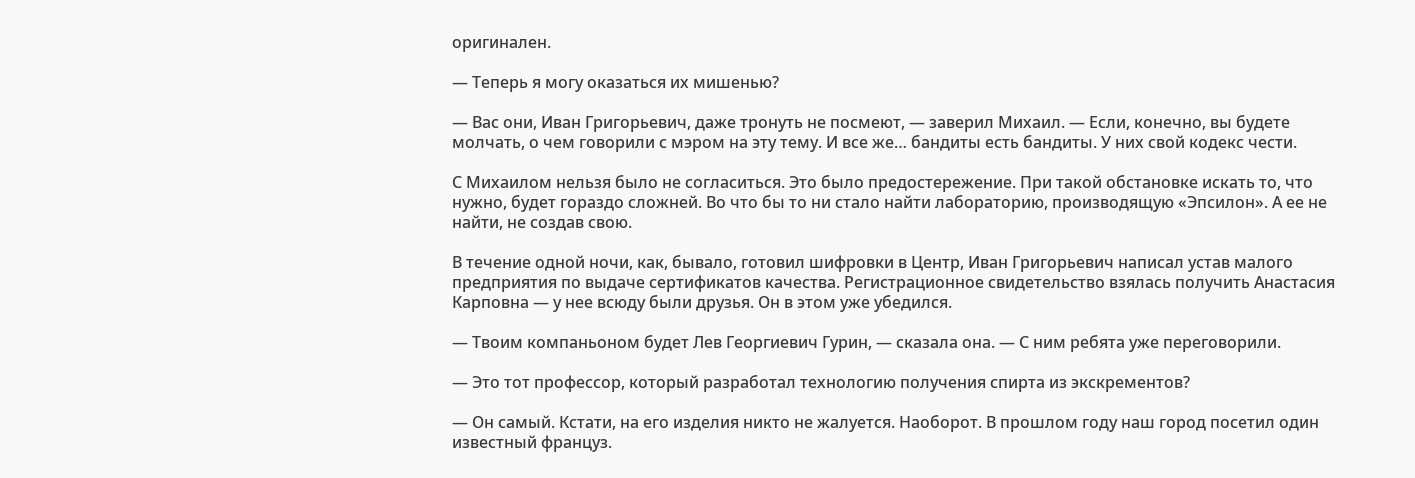оригинален.

— Теперь я могу оказаться их мишенью?

— Вас они, Иван Григорьевич, даже тронуть не посмеют, — заверил Михаил. — Если, конечно, вы будете молчать, о чем говорили с мэром на эту тему. И все же… бандиты есть бандиты. У них свой кодекс чести.

С Михаилом нельзя было не согласиться. Это было предостережение. При такой обстановке искать то, что нужно, будет гораздо сложней. Во что бы то ни стало найти лабораторию, производящую «Эпсилон». А ее не найти, не создав свою.

В течение одной ночи, как, бывало, готовил шифровки в Центр, Иван Григорьевич написал устав малого предприятия по выдаче сертификатов качества. Регистрационное свидетельство взялась получить Анастасия Карповна — у нее всюду были друзья. Он в этом уже убедился.

— Твоим компаньоном будет Лев Георгиевич Гурин, — сказала она. — С ним ребята уже переговорили.

— Это тот профессор, который разработал технологию получения спирта из экскрементов?

— Он самый. Кстати, на его изделия никто не жалуется. Наоборот. В прошлом году наш город посетил один известный француз.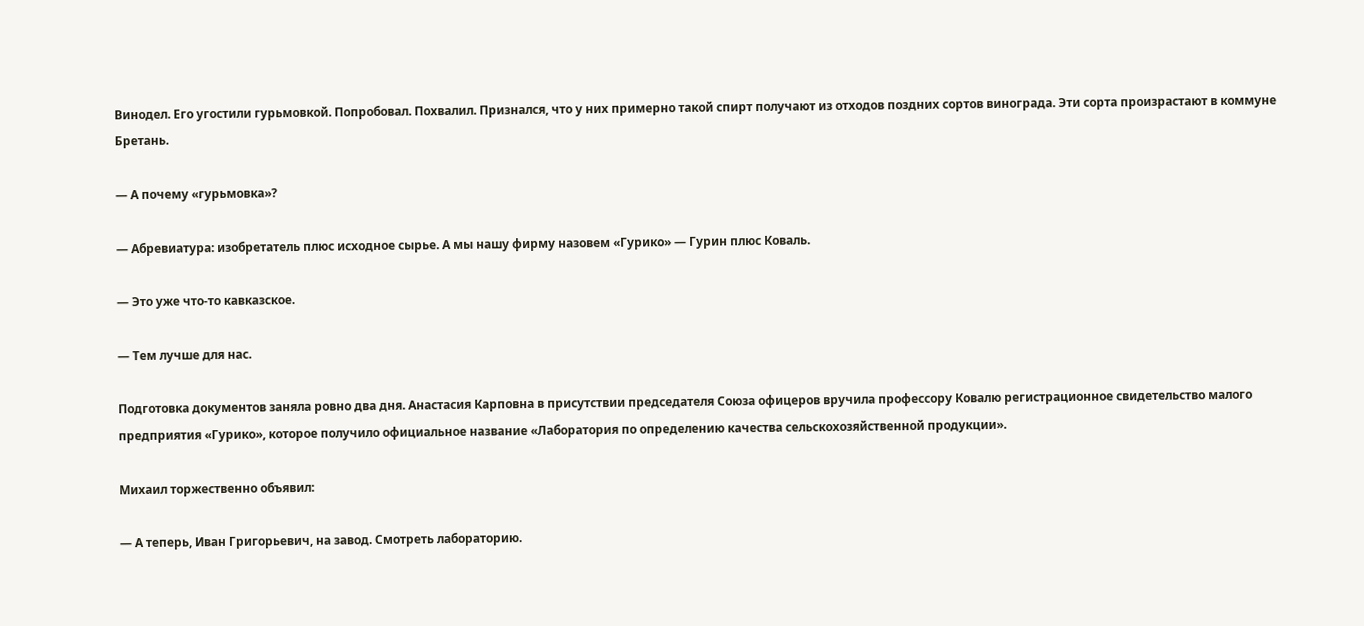Винодел. Его угостили гурьмовкой. Попробовал. Похвалил. Признался, что у них примерно такой спирт получают из отходов поздних сортов винограда. Эти сорта произрастают в коммуне Бретань.

— А почему «гурьмовка»?

— Абревиатура: изобретатель плюс исходное сырье. А мы нашу фирму назовем «Гурико» — Гурин плюс Коваль.

— Это уже что-то кавказское.

— Тем лучше для нас.

Подготовка документов заняла ровно два дня. Анастасия Карповна в присутствии председателя Союза офицеров вручила профессору Ковалю регистрационное свидетельство малого предприятия «Гурико», которое получило официальное название «Лаборатория по определению качества сельскохозяйственной продукции».

Михаил торжественно объявил:

— А теперь, Иван Григорьевич, на завод. Смотреть лабораторию.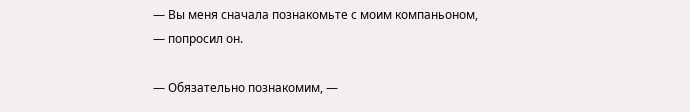— Вы меня сначала познакомьте с моим компаньоном, — попросил он.

— Обязательно познакомим, —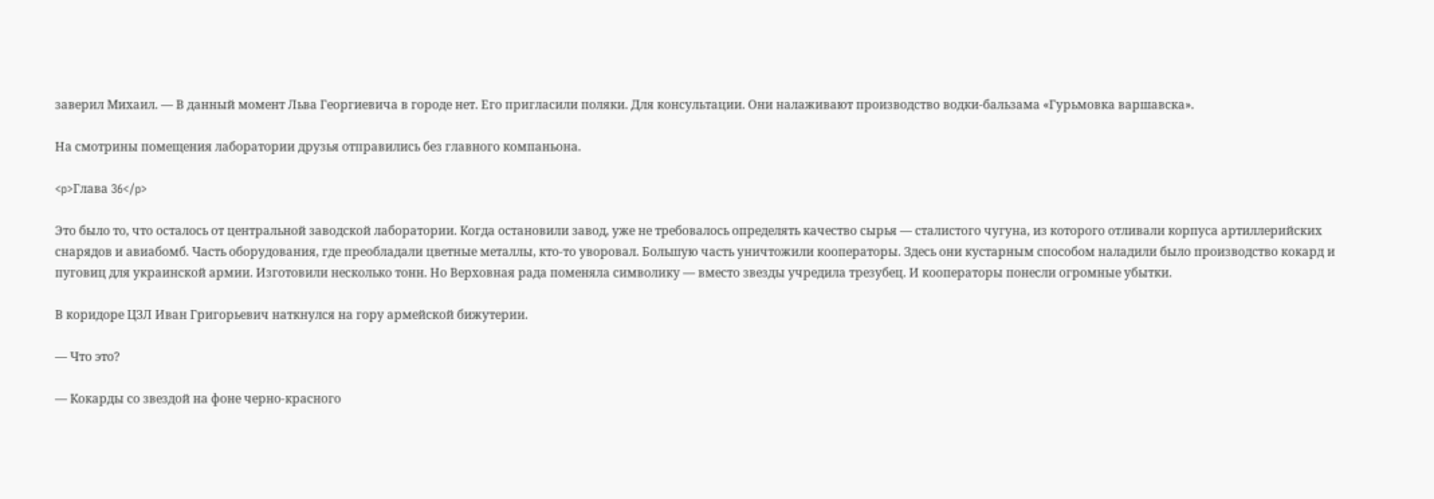заверил Михаил. — В данный момент Льва Георгиевича в городе нет. Его пригласили поляки. Для консультации. Они налаживают производство водки-бальзама «Гурьмовка варшавска».

На смотрины помещения лаборатории друзья отправились без главного компаньона.

<p>Глава 36</p>

Это было то, что осталось от центральной заводской лаборатории. Когда остановили завод, уже не требовалось определять качество сырья — сталистого чугуна, из которого отливали корпуса артиллерийских снарядов и авиабомб. Часть оборудования, где преобладали цветные металлы, кто-то уворовал. Большую часть уничтожили кооператоры. Здесь они кустарным способом наладили было производство кокард и пуговиц для украинской армии. Изготовили несколько тонн. Но Верховная рада поменяла символику — вместо звезды учредила трезубец. И кооператоры понесли огромные убытки.

В коридоре ЦЗЛ Иван Григорьевич наткнулся на гору армейской бижутерии.

— Что это?

— Кокарды со звездой на фоне черно-красного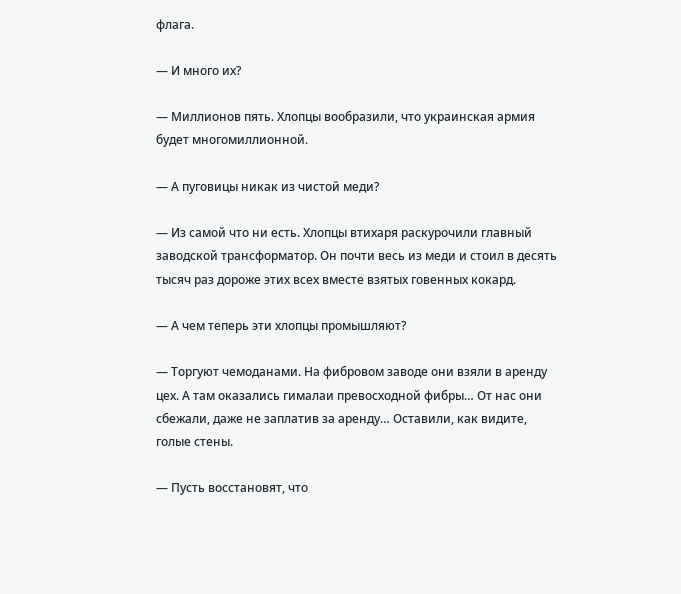флага.

— И много их?

— Миллионов пять. Хлопцы вообразили, что украинская армия будет многомиллионной.

— А пуговицы никак из чистой меди?

— Из самой что ни есть. Хлопцы втихаря раскурочили главный заводской трансформатор. Он почти весь из меди и стоил в десять тысяч раз дороже этих всех вместе взятых говенных кокард.

— А чем теперь эти хлопцы промышляют?

— Торгуют чемоданами. На фибровом заводе они взяли в аренду цех. А там оказались гималаи превосходной фибры… От нас они сбежали, даже не заплатив за аренду… Оставили, как видите, голые стены.

— Пусть восстановят, что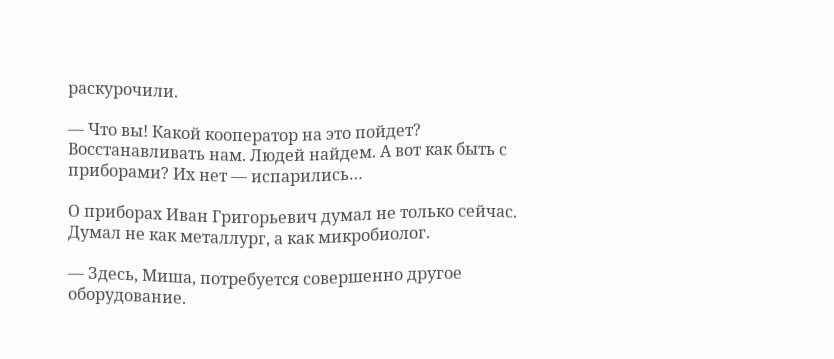раскурочили.

— Что вы! Какой кооператор на это пойдет? Восстанавливать нам. Людей найдем. А вот как быть с приборами? Их нет — испарились…

О приборах Иван Григорьевич думал не только сейчас. Думал не как металлург, а как микробиолог.

— Здесь, Миша, потребуется совершенно другое оборудование.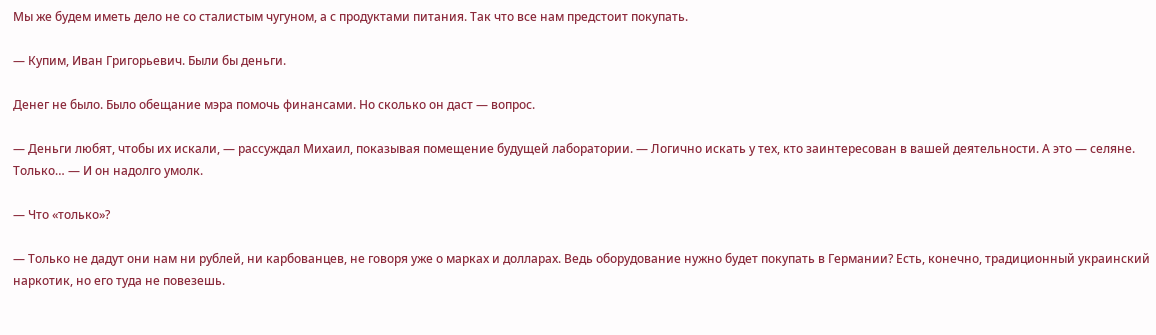Мы же будем иметь дело не со сталистым чугуном, а с продуктами питания. Так что все нам предстоит покупать.

— Купим, Иван Григорьевич. Были бы деньги.

Денег не было. Было обещание мэра помочь финансами. Но сколько он даст — вопрос.

— Деньги любят, чтобы их искали, — рассуждал Михаил, показывая помещение будущей лаборатории. — Логично искать у тех, кто заинтересован в вашей деятельности. А это — селяне. Только… — И он надолго умолк.

— Что «только»?

— Только не дадут они нам ни рублей, ни карбованцев, не говоря уже о марках и долларах. Ведь оборудование нужно будет покупать в Германии? Есть, конечно, традиционный украинский наркотик, но его туда не повезешь.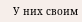У них своим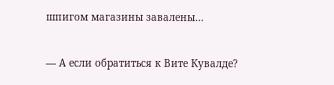шпигом магазины завалены…

— А если обратиться к Вите Кувалде?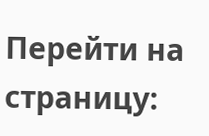Перейти на страницу: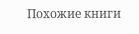Похожие книги